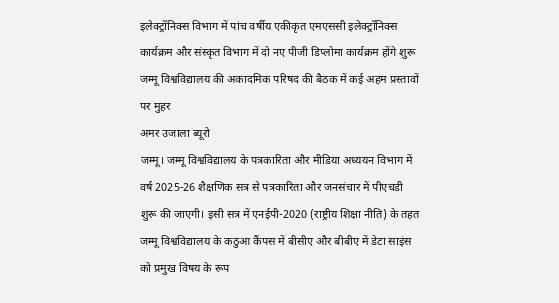इलेक्ट्रॉनिक्स विभाग में पांच वर्षीय एकीकृत एमएससी इलेक्ट्रॉनिक्स कार्यक्रम और संस्कृत विभाग में दो नए पीजी डिप्लोमा कार्यक्रम होंगे शुरू
जम्मू विश्वविद्यालय की अकादमिक परिषद की बैठक में कई अहम प्रस्तावों पर मुहर
अमर उजाला ब्यूरो
जम्मू। जम्मू विश्वविद्यालय के पत्रकारिता और मीडिया अध्ययन विभाग में वर्ष 2025-26 शैक्षणिक सत्र से पत्रकारिता और जनसंचार में पीएचडी शुरू की जाएगी। इसी सत्र में एनईपी-2020 (राष्ट्रीय शिक्षा नीति) के तहत जम्मू विश्वविद्यालय के कठुआ कैंपस में बीसीए और बीबीए में डेटा साइंस को प्रमुख विषय के रूप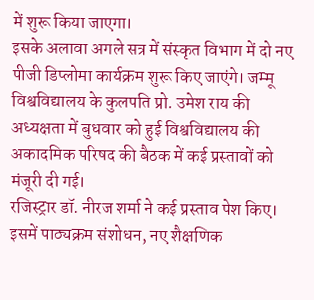में शुरू किया जाएगा।
इसके अलावा अगले सत्र में संस्कृत विभाग में दो नए पीजी डिप्लोमा कार्यक्रम शुरू किए जाएंगे। जम्मू विश्वविद्यालय के कुलपति प्रो. उमेश राय की अध्यक्षता में बुधवार को हुई विश्वविद्यालय की अकादमिक परिषद की बैठक में कई प्रस्तावों को मंजूरी दी गई।
रजिस्ट्रार डॉ. नीरज शर्मा ने कई प्रस्ताव पेश किए। इसमें पाठ्यक्रम संशोधन, नए शैक्षणिक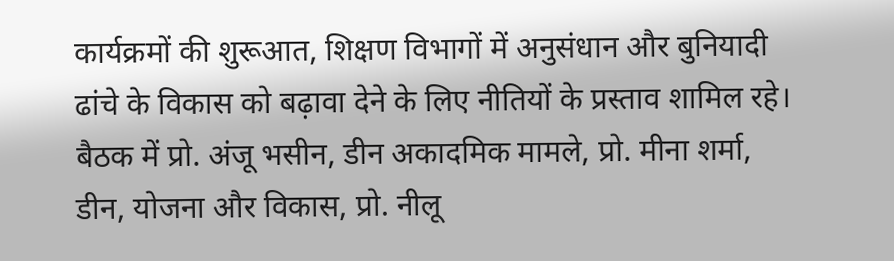कार्यक्रमों की शुरूआत, शिक्षण विभागों में अनुसंधान और बुनियादी ढांचे के विकास को बढ़ावा देने के लिए नीतियों के प्रस्ताव शामिल रहे।
बैठक में प्रो. अंजू भसीन, डीन अकादमिक मामले, प्रो. मीना शर्मा, डीन, योजना और विकास, प्रो. नीलू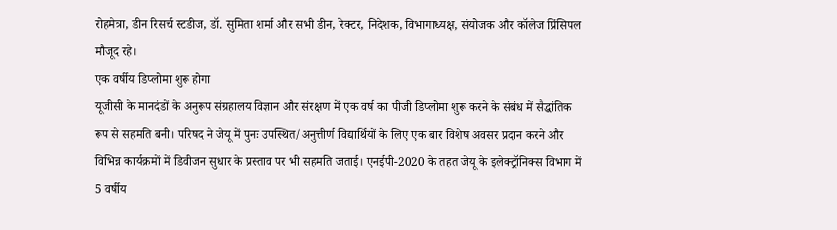रोहमेत्रा, डीन रिसर्च स्टडीज, डॉ. सुमिता शर्मा और सभी डीन, रेक्टर, निदेशक, विभागाध्यक्ष, संयोजक और कॉलेज प्रिंसिपल मौजूद रहे।
एक वर्षीय डिप्लोमा शुरू होगा
यूजीसी के मानदंडों के अनुरूप संग्रहालय विज्ञान और संरक्षण में एक वर्ष का पीजी डिप्लोमा शुरू करने के संबंध में सैद्धांतिक रूप से सहमति बनी। परिषद ने जेयू में पुनः उपस्थित/अनुत्तीर्ण विद्यार्थियों के लिए एक बार विशेष अवसर प्रदान करने और विभिन्न कार्यक्रमों में डिवीजन सुधार के प्रस्ताव पर भी सहमति जताई। एनईपी-2020 के तहत जेयू के इलेक्ट्रॉनिक्स विभाग में 5 वर्षीय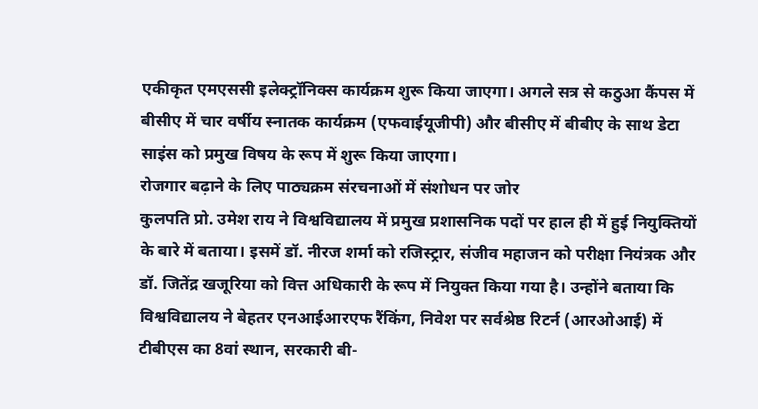एकीकृत एमएससी इलेक्ट्रॉनिक्स कार्यक्रम शुरू किया जाएगा। अगले सत्र से कठुआ कैंपस में बीसीए में चार वर्षीय स्नातक कार्यक्रम (एफवाईयूजीपी) और बीसीए में बीबीए के साथ डेटा साइंस को प्रमुख विषय के रूप में शुरू किया जाएगा।
रोजगार बढ़ाने के लिए पाठ्यक्रम संरचनाओं में संशोधन पर जोर
कुलपति प्रो. उमेश राय ने विश्वविद्यालय में प्रमुख प्रशासनिक पदों पर हाल ही में हुई नियुक्तियों के बारे में बताया। इसमें डॉ. नीरज शर्मा को रजिस्ट्रार, संजीव महाजन को परीक्षा नियंत्रक और डॉ. जितेंद्र खजूरिया को वित्त अधिकारी के रूप में नियुक्त किया गया है। उन्होंने बताया कि विश्वविद्यालय ने बेहतर एनआईआरएफ रैंकिंग, निवेश पर सर्वश्रेष्ठ रिटर्न (आरओआई) में टीबीएस का 8वां स्थान, सरकारी बी-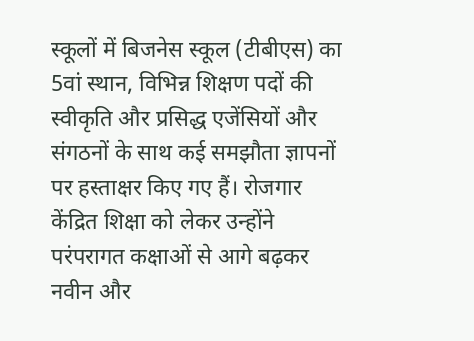स्कूलों में बिजनेस स्कूल (टीबीएस) का 5वां स्थान, विभिन्न शिक्षण पदों की स्वीकृति और प्रसिद्ध एजेंसियों और संगठनों के साथ कई समझौता ज्ञापनों पर हस्ताक्षर किए गए हैं। रोजगार केंद्रित शिक्षा को लेकर उन्होंने परंपरागत कक्षाओं से आगे बढ़कर नवीन और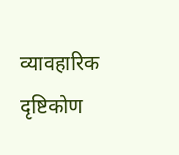व्यावहारिक दृष्टिकोण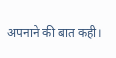अपनाने की बात कही।